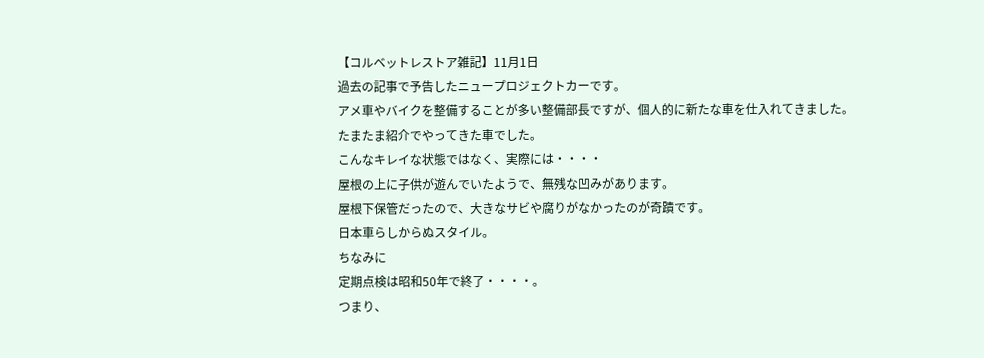【コルベットレストア雑記】11月1日
過去の記事で予告したニュープロジェクトカーです。
アメ車やバイクを整備することが多い整備部長ですが、個人的に新たな車を仕入れてきました。
たまたま紹介でやってきた車でした。
こんなキレイな状態ではなく、実際には・・・・
屋根の上に子供が遊んでいたようで、無残な凹みがあります。
屋根下保管だったので、大きなサビや腐りがなかったのが奇蹟です。
日本車らしからぬスタイル。
ちなみに
定期点検は昭和50年で終了・・・・。
つまり、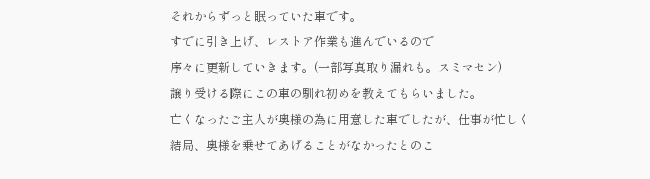それからずっと眠っていた車です。
すでに引き上げ、レストア作業も進んでいるので
序々に更新していきます。(一部写真取り漏れも。スミマセン)
譲り受ける際にこの車の馴れ初めを教えてもらいました。
亡くなったご主人が奥様の為に用意した車でしたが、仕事が忙しく
結局、奥様を乗せてあげることがなかったとのこ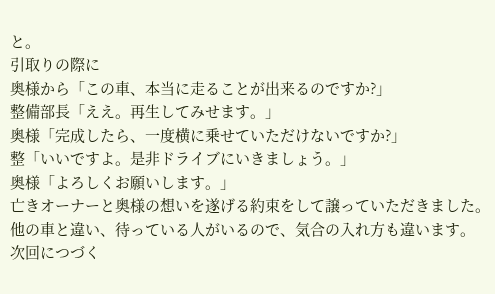と。
引取りの際に
奥様から「この車、本当に走ることが出来るのですか?」
整備部長「ええ。再生してみせます。」
奥様「完成したら、一度横に乗せていただけないですか?」
整「いいですよ。是非ドライブにいきましょう。」
奥様「よろしくお願いします。」
亡きオーナーと奥様の想いを遂げる約束をして譲っていただきました。
他の車と違い、待っている人がいるので、気合の入れ方も違います。
次回につづく